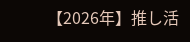【2026年】推し活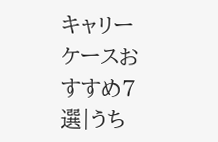キャリーケースおすすめ7選|うち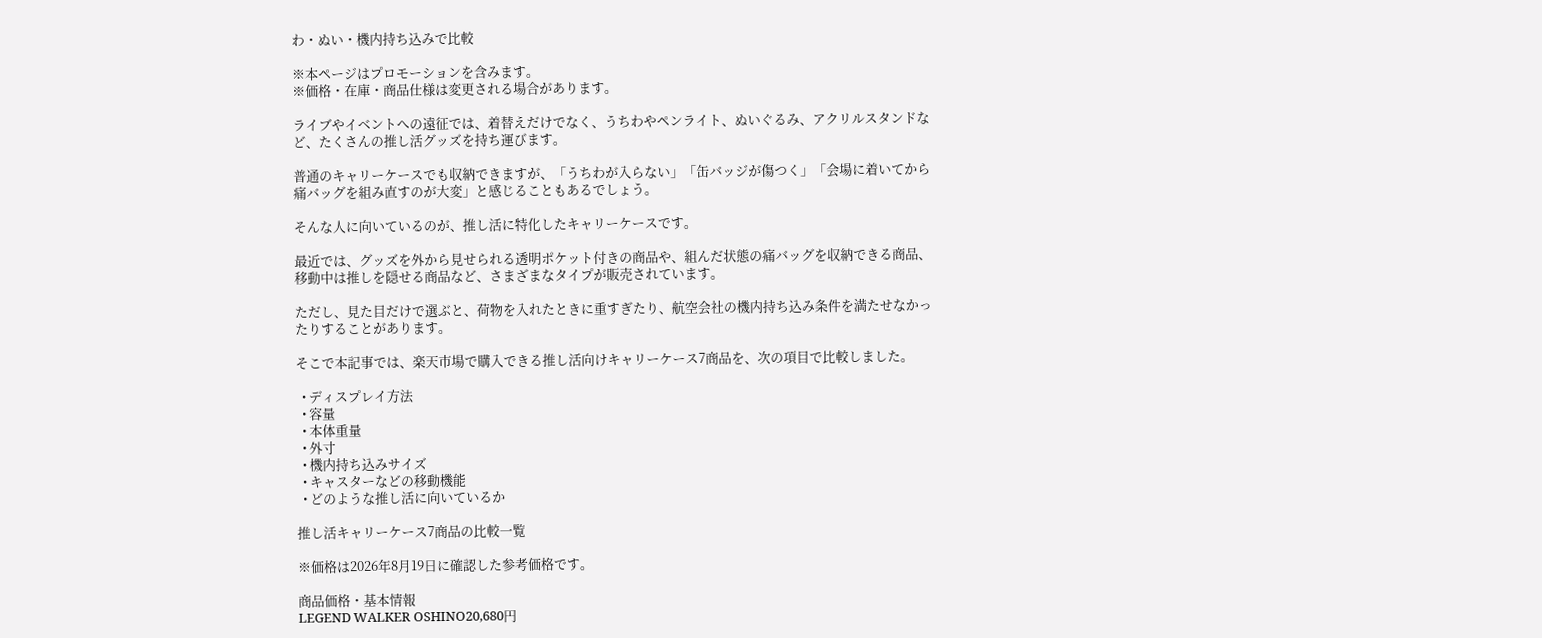わ・ぬい・機内持ち込みで比較

※本ページはプロモーションを含みます。
※価格・在庫・商品仕様は変更される場合があります。

ライブやイベントへの遠征では、着替えだけでなく、うちわやペンライト、ぬいぐるみ、アクリルスタンドなど、たくさんの推し活グッズを持ち運びます。

普通のキャリーケースでも収納できますが、「うちわが入らない」「缶バッジが傷つく」「会場に着いてから痛バッグを組み直すのが大変」と感じることもあるでしょう。

そんな人に向いているのが、推し活に特化したキャリーケースです。

最近では、グッズを外から見せられる透明ポケット付きの商品や、組んだ状態の痛バッグを収納できる商品、移動中は推しを隠せる商品など、さまざまなタイプが販売されています。

ただし、見た目だけで選ぶと、荷物を入れたときに重すぎたり、航空会社の機内持ち込み条件を満たせなかったりすることがあります。

そこで本記事では、楽天市場で購入できる推し活向けキャリーケース7商品を、次の項目で比較しました。

  • ディスプレイ方法
  • 容量
  • 本体重量
  • 外寸
  • 機内持ち込みサイズ
  • キャスターなどの移動機能
  • どのような推し活に向いているか

推し活キャリーケース7商品の比較一覧

※価格は2026年8月19日に確認した参考価格です。

商品価格・基本情報
LEGEND WALKER OSHINO20,680円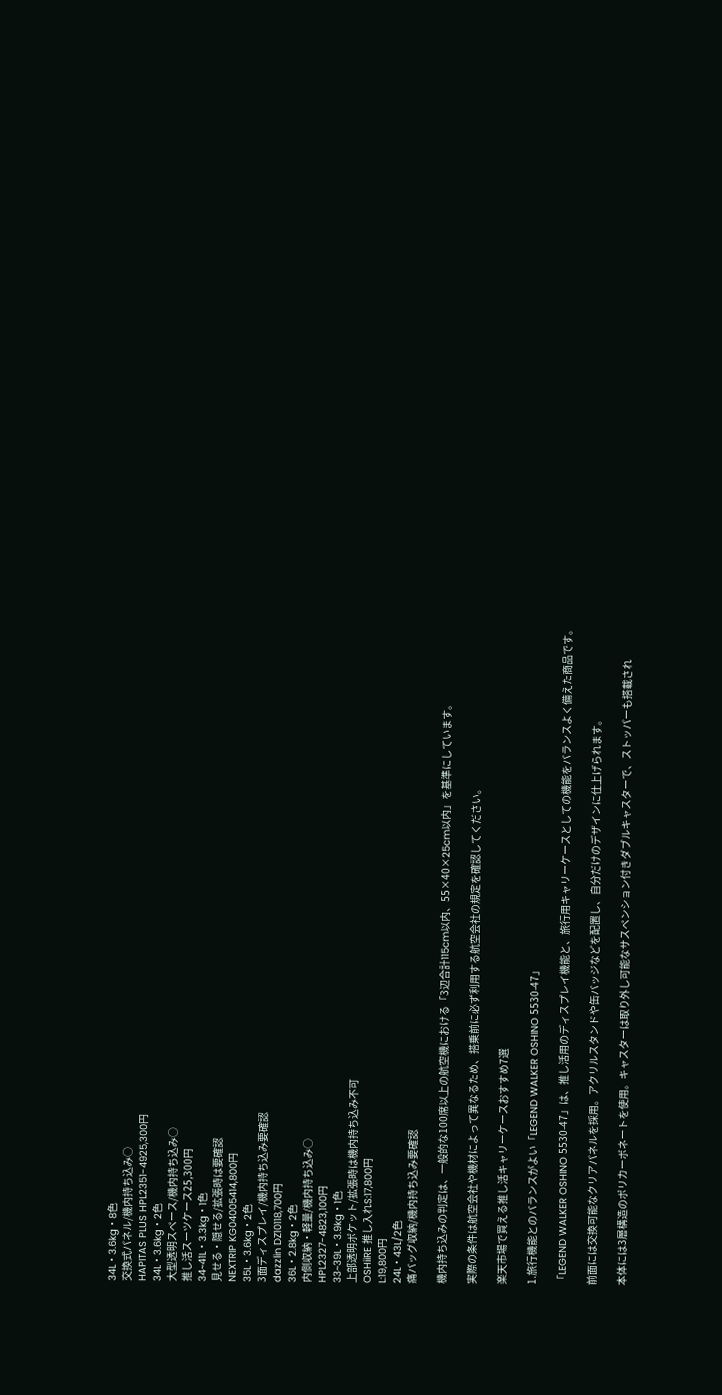34L・3.6kg・8色
交換式パネル/機内持ち込み○
HAPITAS PLUS HPL2351-4925,300円
34L・3.6kg・2色
大型透明スペース/機内持ち込み○
推し活スーツケース25,300円
34~41L・3.3kg・1色
見せる・隠せる/拡張時は要確認
NEXTRIP KG04005414,800円
35L・3.6kg・2色
3面ディスプレイ/機内持ち込み要確認
dazzlin DZ10118,700円
36L・2.8kg・2色
内側収納・軽量/機内持ち込み○
HPL2327-4823,100円
33~39L・3.9kg・1色
上部透明ポケット/拡張時は機内持ち込み不可
OSHiiRE 推し入れS:17,800円
L:19,800円
24L・43L/2色
痛バッグ収納/機内持ち込み要確認

機内持ち込みの判定は、一般的な100席以上の航空機における「3辺合計115cm以内、55×40×25cm以内」を基準にしています。

実際の条件は航空会社や機材によって異なるため、搭乗前に必ず利用する航空会社の規定を確認してください。

楽天市場で買える推し活キャリーケースおすすめ7選

1.旅行機能とのバランスがよい「LEGEND WALKER OSHINO 5530-47」

「LEGEND WALKER OSHINO 5530-47」は、推し活用のディスプレイ機能と、旅行用キャリーケースとしての機能をバランスよく備えた商品です。

前面には交換可能なクリアパネルを採用。アクリルスタンドや缶バッジなどを配置し、自分だけのデザインに仕上げられます。

本体には3層構造のポリカーボネートを使用。キャスターは取り外し可能なサスペンション付きダブルキャスターで、ストッパーも搭載され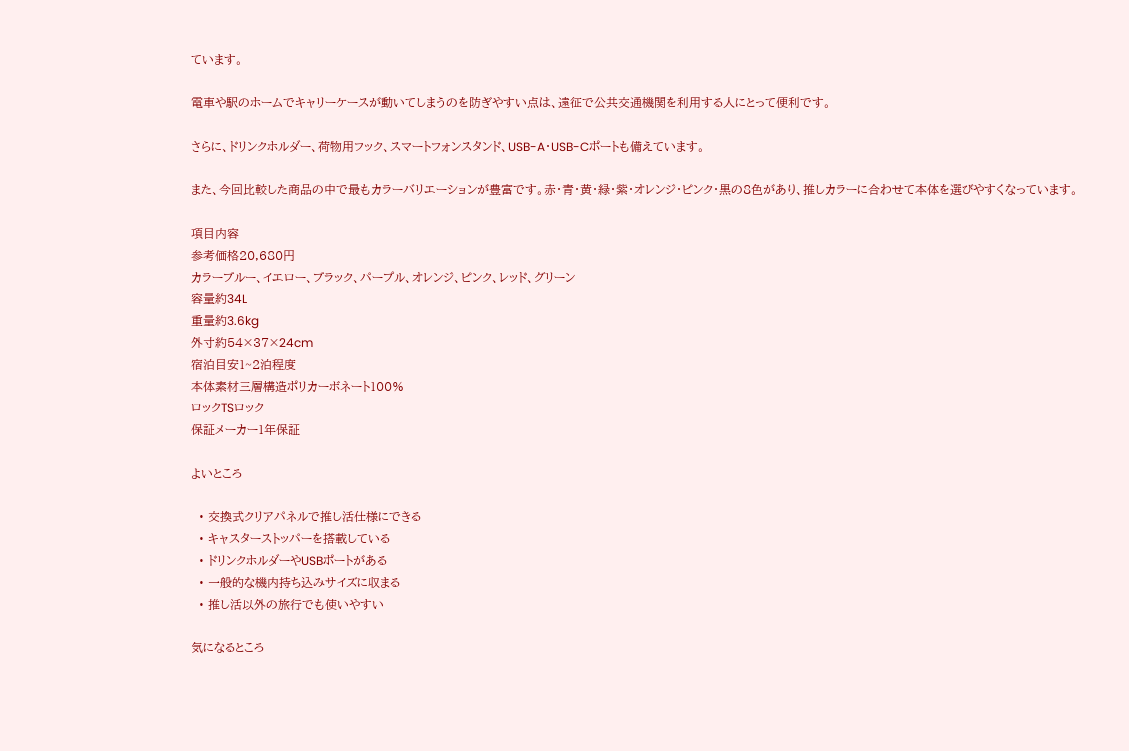ています。

電車や駅のホームでキャリーケースが動いてしまうのを防ぎやすい点は、遠征で公共交通機関を利用する人にとって便利です。

さらに、ドリンクホルダー、荷物用フック、スマートフォンスタンド、USB-A・USB-Cポートも備えています。

また、今回比較した商品の中で最もカラーバリエーションが豊富です。赤・青・黄・緑・紫・オレンジ・ピンク・黒の8色があり、推しカラーに合わせて本体を選びやすくなっています。

項目内容
参考価格20,680円
カラーブルー、イエロー、ブラック、パープル、オレンジ、ピンク、レッド、グリーン
容量約34L
重量約3.6kg
外寸約54×37×24cm
宿泊目安1~2泊程度
本体素材三層構造ポリカーボネート100%
ロックTSロック
保証メーカー1年保証

よいところ

  • 交換式クリアパネルで推し活仕様にできる
  • キャスターストッパーを搭載している
  • ドリンクホルダーやUSBポートがある
  • 一般的な機内持ち込みサイズに収まる
  • 推し活以外の旅行でも使いやすい

気になるところ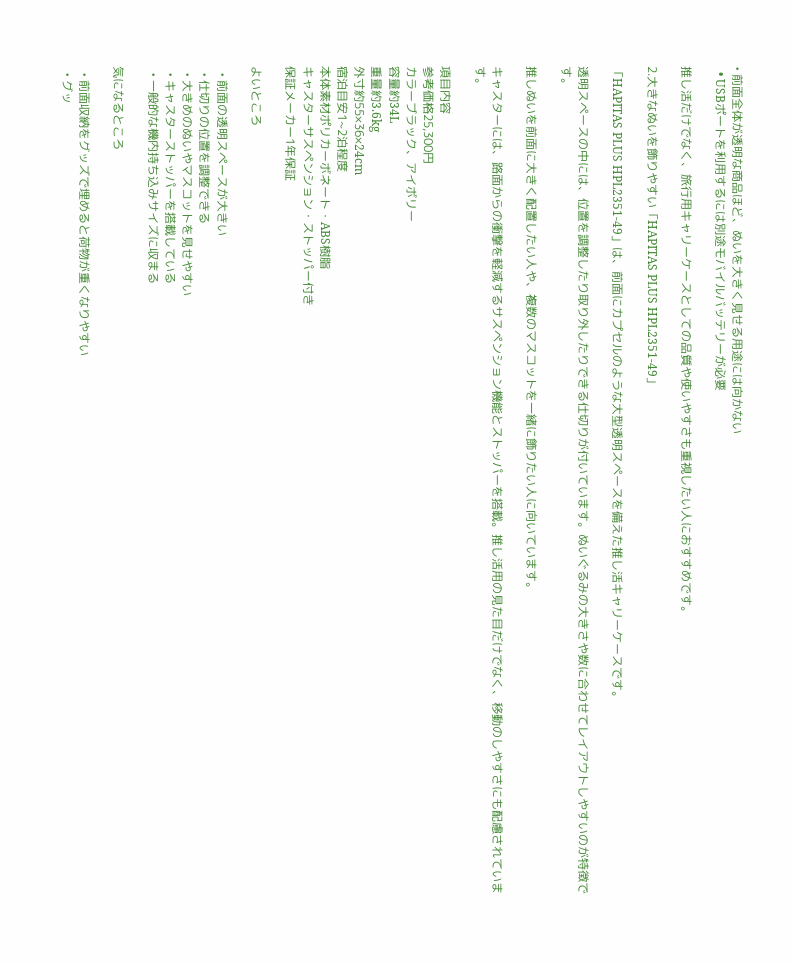• 前面全体が透明な商品ほど、ぬいを大きく見せる用途には向かない
  • USBポートを利用するには別途モバイルバッテリーが必要

推し活だけでなく、旅行用キャリーケースとしての品質や使いやすさも重視したい人におすすめです。

2.大きなぬいを飾りやすい「HAPITAS PLUS HPL2351-49」

「HAPITAS PLUS HPL2351-49」は、前面にカプセルのような大型透明スペースを備えた推し活キャリーケースです。

透明スペースの中には、位置を調整したり取り外したりできる仕切りが付いています。ぬいぐるみの大きさや数に合わせてレイアウトしやすいのが特徴です。

推しぬいを前面に大きく配置したい人や、複数のマスコットを一緒に飾りたい人に向いています。

キャスターには、路面からの衝撃を軽減するサスペンション機能とストッパーを搭載。推し活用の見た目だけでなく、移動のしやすさにも配慮されています。

項目内容
参考価格25,300円
カラーブラック、アイボリー
容量約34L
重量約3.6kg
外寸約55×36×24cm
宿泊目安1~2泊程度
本体素材ポリカーボネート・ABS樹脂
キャスターサスペンション・ストッパー付き
保証メーカー1年保証

よいところ

  • 前面の透明スペースが大きい
  • 仕切りの位置を調整できる
  • 大きめのぬいやマスコットを見せやすい
  • キャスターストッパーを搭載している
  • 一般的な機内持ち込みサイズに収まる

気になるところ

  • 前面収納をグッズで埋めると荷物が重くなりやすい
  • グッ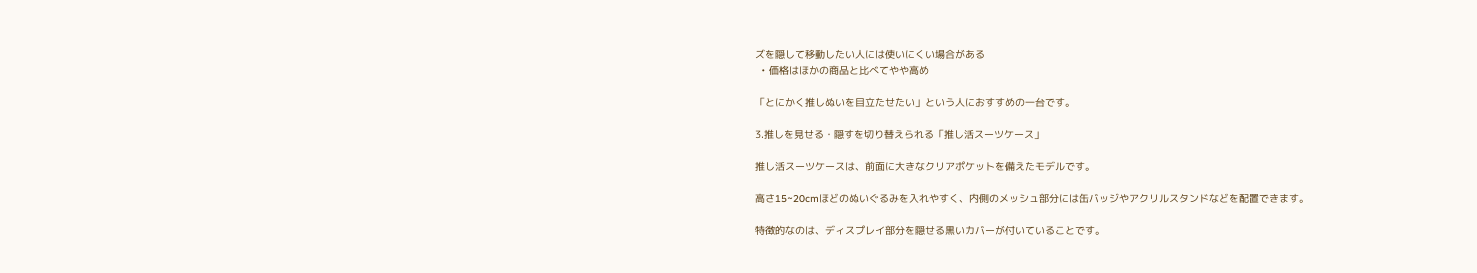ズを隠して移動したい人には使いにくい場合がある
  • 価格はほかの商品と比べてやや高め

「とにかく推しぬいを目立たせたい」という人におすすめの一台です。

3.推しを見せる・隠すを切り替えられる「推し活スーツケース」

推し活スーツケースは、前面に大きなクリアポケットを備えたモデルです。

高さ15~20cmほどのぬいぐるみを入れやすく、内側のメッシュ部分には缶バッジやアクリルスタンドなどを配置できます。

特徴的なのは、ディスプレイ部分を隠せる黒いカバーが付いていることです。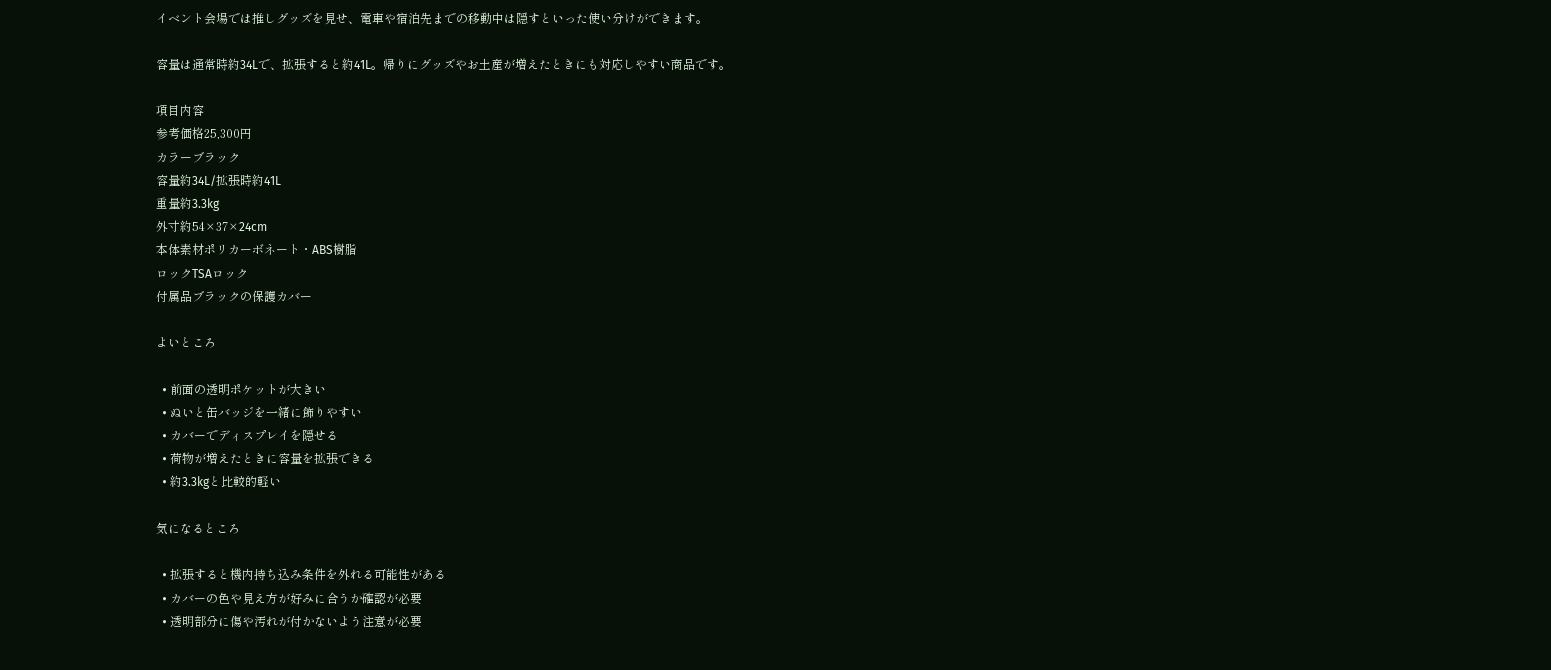イベント会場では推しグッズを見せ、電車や宿泊先までの移動中は隠すといった使い分けができます。

容量は通常時約34Lで、拡張すると約41L。帰りにグッズやお土産が増えたときにも対応しやすい商品です。

項目内容
参考価格25,300円
カラーブラック
容量約34L/拡張時約41L
重量約3.3kg
外寸約54×37×24cm
本体素材ポリカーボネート・ABS樹脂
ロックTSAロック
付属品ブラックの保護カバー

よいところ

  • 前面の透明ポケットが大きい
  • ぬいと缶バッジを一緒に飾りやすい
  • カバーでディスプレイを隠せる
  • 荷物が増えたときに容量を拡張できる
  • 約3.3kgと比較的軽い

気になるところ

  • 拡張すると機内持ち込み条件を外れる可能性がある
  • カバーの色や見え方が好みに合うか確認が必要
  • 透明部分に傷や汚れが付かないよう注意が必要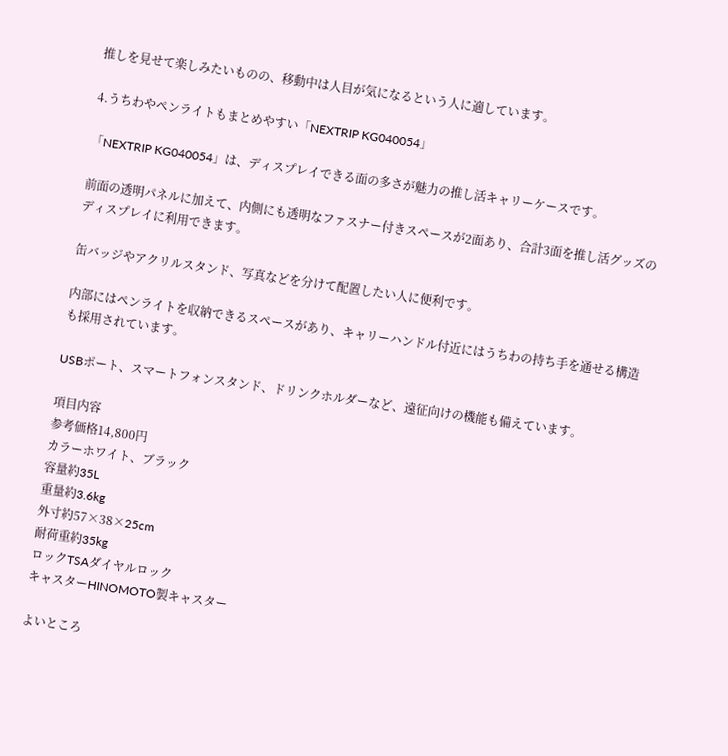推しを見せて楽しみたいものの、移動中は人目が気になるという人に適しています。

4.うちわやペンライトもまとめやすい「NEXTRIP KG040054」

「NEXTRIP KG040054」は、ディスプレイできる面の多さが魅力の推し活キャリーケースです。

前面の透明パネルに加えて、内側にも透明なファスナー付きスペースが2面あり、合計3面を推し活グッズのディスプレイに利用できます。

缶バッジやアクリルスタンド、写真などを分けて配置したい人に便利です。

内部にはペンライトを収納できるスペースがあり、キャリーハンドル付近にはうちわの持ち手を通せる構造も採用されています。

USBポート、スマートフォンスタンド、ドリンクホルダーなど、遠征向けの機能も備えています。

項目内容
参考価格14,800円
カラーホワイト、ブラック
容量約35L
重量約3.6kg
外寸約57×38×25cm
耐荷重約35kg
ロックTSAダイヤルロック
キャスターHINOMOTO製キャスター

よいところ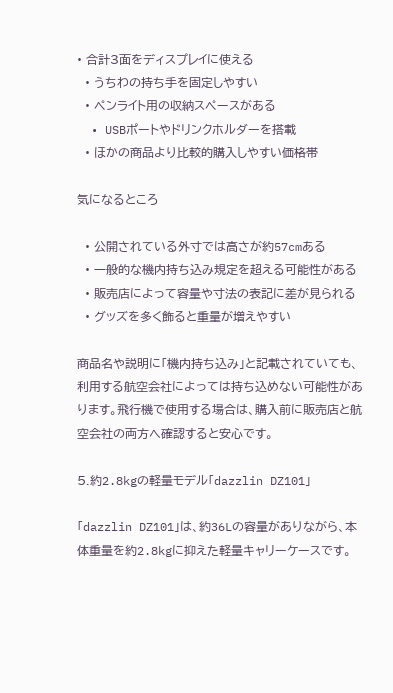• 合計3面をディスプレイに使える
  • うちわの持ち手を固定しやすい
  • ペンライト用の収納スペースがある
  • USBポートやドリンクホルダーを搭載
  • ほかの商品より比較的購入しやすい価格帯

気になるところ

  • 公開されている外寸では高さが約57cmある
  • 一般的な機内持ち込み規定を超える可能性がある
  • 販売店によって容量や寸法の表記に差が見られる
  • グッズを多く飾ると重量が増えやすい

商品名や説明に「機内持ち込み」と記載されていても、利用する航空会社によっては持ち込めない可能性があります。飛行機で使用する場合は、購入前に販売店と航空会社の両方へ確認すると安心です。

5.約2.8kgの軽量モデル「dazzlin DZ101」

「dazzlin DZ101」は、約36Lの容量がありながら、本体重量を約2.8kgに抑えた軽量キャリーケースです。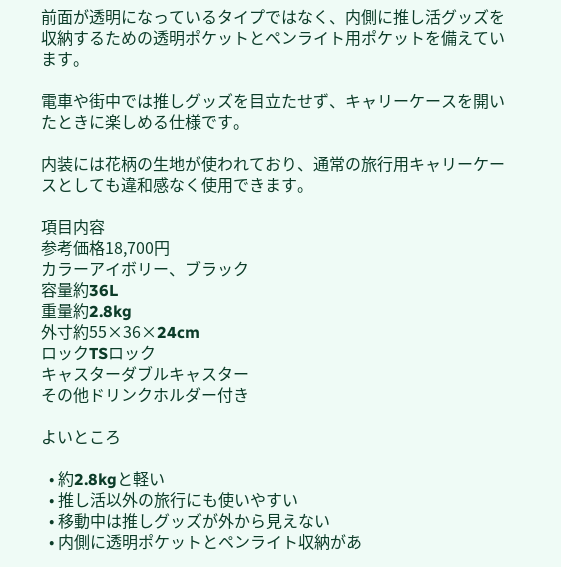前面が透明になっているタイプではなく、内側に推し活グッズを収納するための透明ポケットとペンライト用ポケットを備えています。

電車や街中では推しグッズを目立たせず、キャリーケースを開いたときに楽しめる仕様です。

内装には花柄の生地が使われており、通常の旅行用キャリーケースとしても違和感なく使用できます。

項目内容
参考価格18,700円
カラーアイボリー、ブラック
容量約36L
重量約2.8kg
外寸約55×36×24cm
ロックTSロック
キャスターダブルキャスター
その他ドリンクホルダー付き

よいところ

  • 約2.8kgと軽い
  • 推し活以外の旅行にも使いやすい
  • 移動中は推しグッズが外から見えない
  • 内側に透明ポケットとペンライト収納があ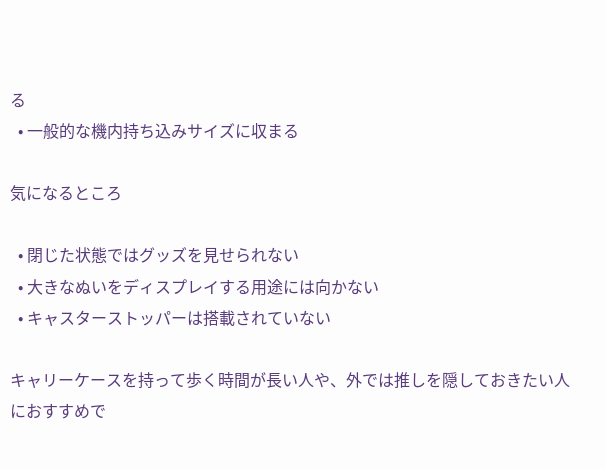る
  • 一般的な機内持ち込みサイズに収まる

気になるところ

  • 閉じた状態ではグッズを見せられない
  • 大きなぬいをディスプレイする用途には向かない
  • キャスターストッパーは搭載されていない

キャリーケースを持って歩く時間が長い人や、外では推しを隠しておきたい人におすすめで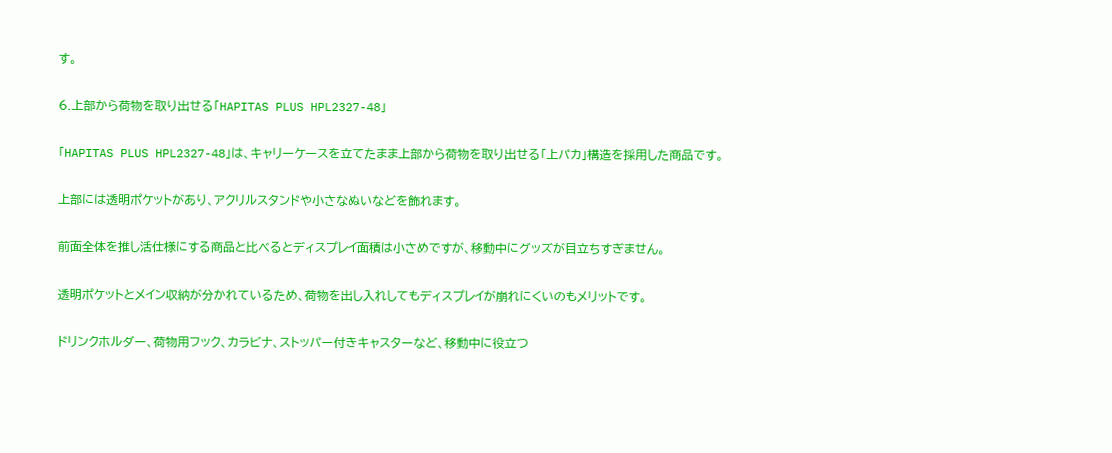す。

6.上部から荷物を取り出せる「HAPITAS PLUS HPL2327-48」

「HAPITAS PLUS HPL2327-48」は、キャリーケースを立てたまま上部から荷物を取り出せる「上パカ」構造を採用した商品です。

上部には透明ポケットがあり、アクリルスタンドや小さなぬいなどを飾れます。

前面全体を推し活仕様にする商品と比べるとディスプレイ面積は小さめですが、移動中にグッズが目立ちすぎません。

透明ポケットとメイン収納が分かれているため、荷物を出し入れしてもディスプレイが崩れにくいのもメリットです。

ドリンクホルダー、荷物用フック、カラビナ、ストッパー付きキャスターなど、移動中に役立つ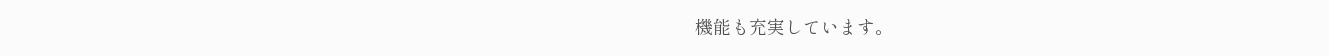機能も充実しています。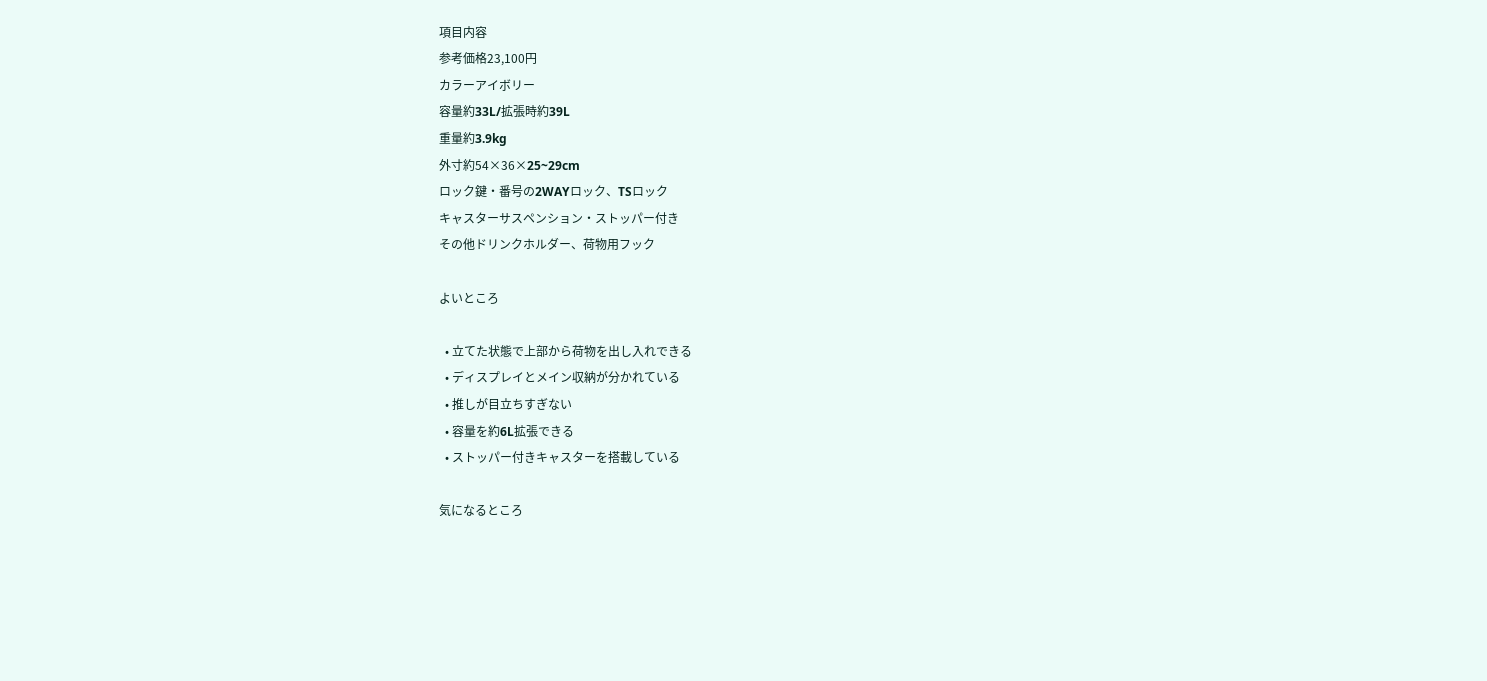項目内容
参考価格23,100円
カラーアイボリー
容量約33L/拡張時約39L
重量約3.9kg
外寸約54×36×25~29cm
ロック鍵・番号の2WAYロック、TSロック
キャスターサスペンション・ストッパー付き
その他ドリンクホルダー、荷物用フック

よいところ

  • 立てた状態で上部から荷物を出し入れできる
  • ディスプレイとメイン収納が分かれている
  • 推しが目立ちすぎない
  • 容量を約6L拡張できる
  • ストッパー付きキャスターを搭載している

気になるところ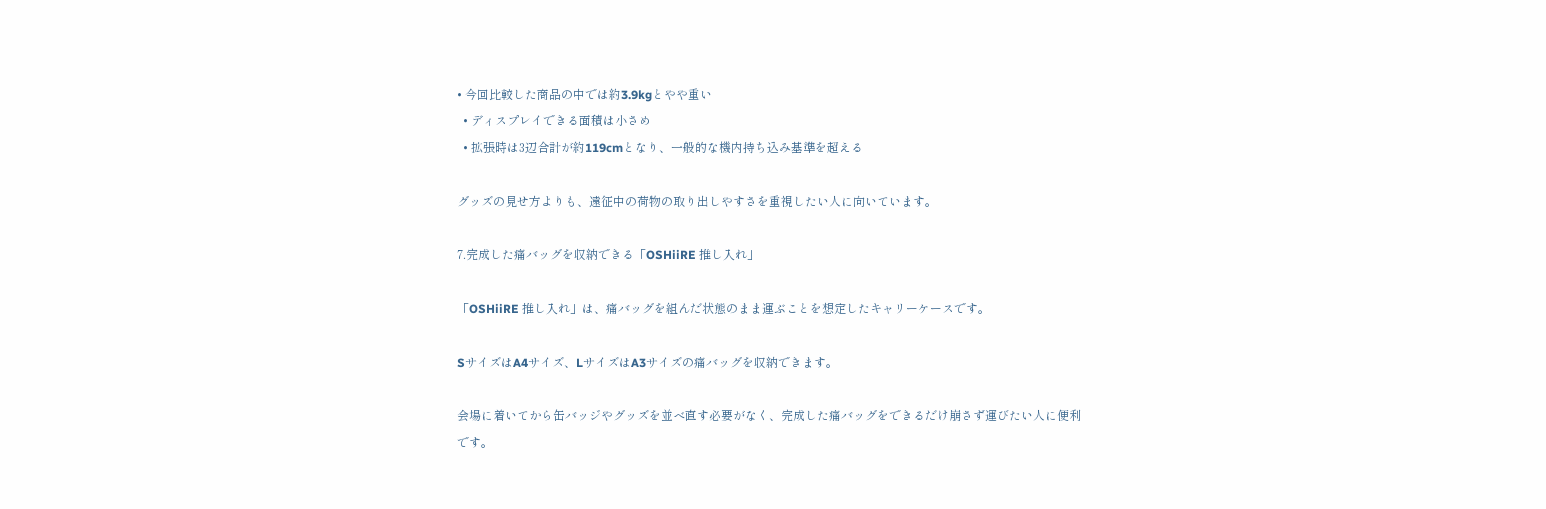• 今回比較した商品の中では約3.9kgとやや重い
  • ディスプレイできる面積は小さめ
  • 拡張時は3辺合計が約119cmとなり、一般的な機内持ち込み基準を超える

グッズの見せ方よりも、遠征中の荷物の取り出しやすさを重視したい人に向いています。

7.完成した痛バッグを収納できる「OSHiiRE 推し入れ」

「OSHiiRE 推し入れ」は、痛バッグを組んだ状態のまま運ぶことを想定したキャリーケースです。

SサイズはA4サイズ、LサイズはA3サイズの痛バッグを収納できます。

会場に着いてから缶バッジやグッズを並べ直す必要がなく、完成した痛バッグをできるだけ崩さず運びたい人に便利です。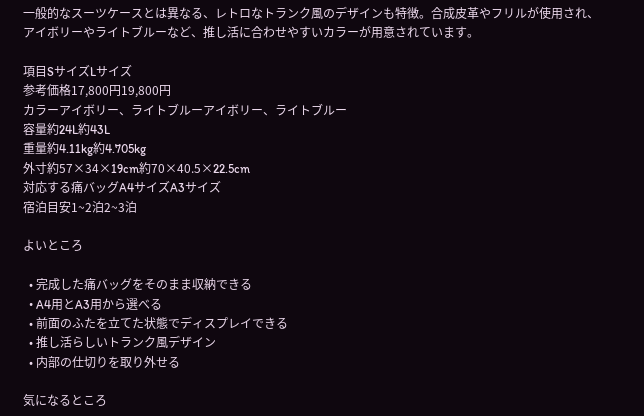一般的なスーツケースとは異なる、レトロなトランク風のデザインも特徴。合成皮革やフリルが使用され、アイボリーやライトブルーなど、推し活に合わせやすいカラーが用意されています。

項目SサイズLサイズ
参考価格17,800円19,800円
カラーアイボリー、ライトブルーアイボリー、ライトブルー
容量約24L約43L
重量約4.11kg約4.705kg
外寸約57×34×19cm約70×40.5×22.5cm
対応する痛バッグA4サイズA3サイズ
宿泊目安1~2泊2~3泊

よいところ

  • 完成した痛バッグをそのまま収納できる
  • A4用とA3用から選べる
  • 前面のふたを立てた状態でディスプレイできる
  • 推し活らしいトランク風デザイン
  • 内部の仕切りを取り外せる

気になるところ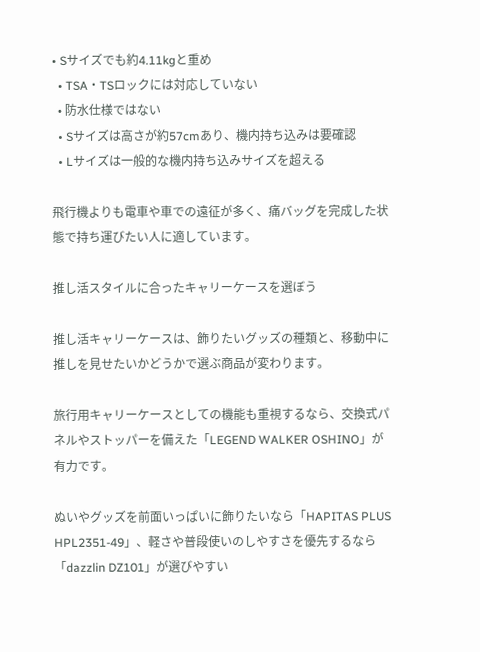• Sサイズでも約4.11kgと重め
  • TSA・TSロックには対応していない
  • 防水仕様ではない
  • Sサイズは高さが約57cmあり、機内持ち込みは要確認
  • Lサイズは一般的な機内持ち込みサイズを超える

飛行機よりも電車や車での遠征が多く、痛バッグを完成した状態で持ち運びたい人に適しています。

推し活スタイルに合ったキャリーケースを選ぼう

推し活キャリーケースは、飾りたいグッズの種類と、移動中に推しを見せたいかどうかで選ぶ商品が変わります。

旅行用キャリーケースとしての機能も重視するなら、交換式パネルやストッパーを備えた「LEGEND WALKER OSHINO」が有力です。

ぬいやグッズを前面いっぱいに飾りたいなら「HAPITAS PLUS HPL2351-49」、軽さや普段使いのしやすさを優先するなら「dazzlin DZ101」が選びやすい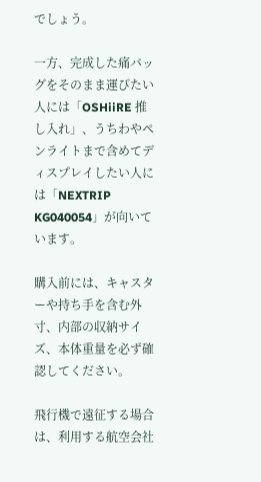でしょう。

一方、完成した痛バッグをそのまま運びたい人には「OSHiiRE 推し入れ」、うちわやペンライトまで含めてディスプレイしたい人には「NEXTRIP KG040054」が向いています。

購入前には、キャスターや持ち手を含む外寸、内部の収納サイズ、本体重量を必ず確認してください。

飛行機で遠征する場合は、利用する航空会社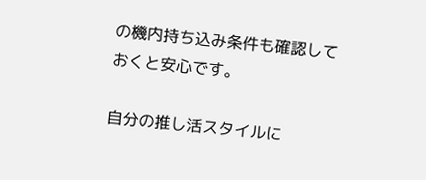の機内持ち込み条件も確認しておくと安心です。

自分の推し活スタイルに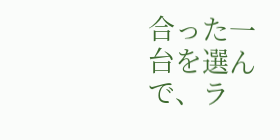合った一台を選んで、ラ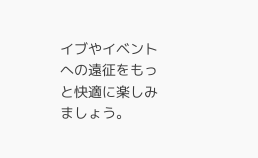イブやイベントへの遠征をもっと快適に楽しみましょう。